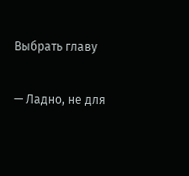Выбрать главу

— Ладно, не для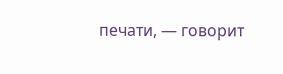печати, — говорит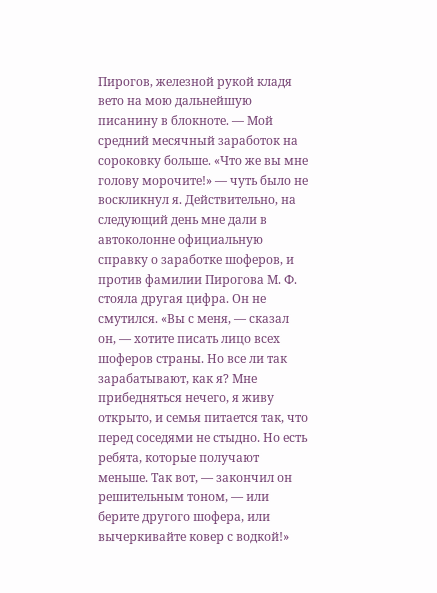Пирогов, железной рукой кладя вето на мою дальнейшую писанину в блокноте. — Мой средний месячный заработок на сороковку больше. «Что же вы мне голову морочите!» — чуть было не воскликнул я. Действительно, на следующий день мне дали в автоколонне официальную справку о заработке шоферов, и против фамилии Пирогова М. Ф. стояла другая цифра. Он не смутился. «Вы с меня, — сказал он, — хотите писать лицо всех шоферов страны. Но все ли так зарабатывают, как я? Мне прибедняться нечего, я живу открыто, и семья питается так, что перед соседями не стыдно. Но есть ребята, которые получают меньше. Так вот, — закончил он решительным тоном, — или берите другого шофера, или вычеркивайте ковер с водкой!»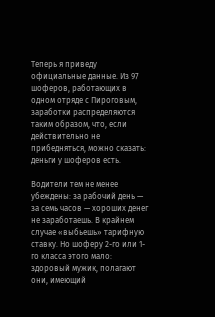Теперь я приведу официальные данные. Из 97 шоферов, работающих в одном отряде с Пироговым, заработки распределяются таким образом, что, если действительно не прибедняться, можно сказать: деньги у шоферов есть.

Водители тем не менее убеждены: за рабочий день — за семь часов — хороших денег не заработаешь. В крайнем случае «выбьешь» тарифную ставку. Но шоферу 2-го или 1-го класса этого мало: здоровый мужик, полагают они, имеющий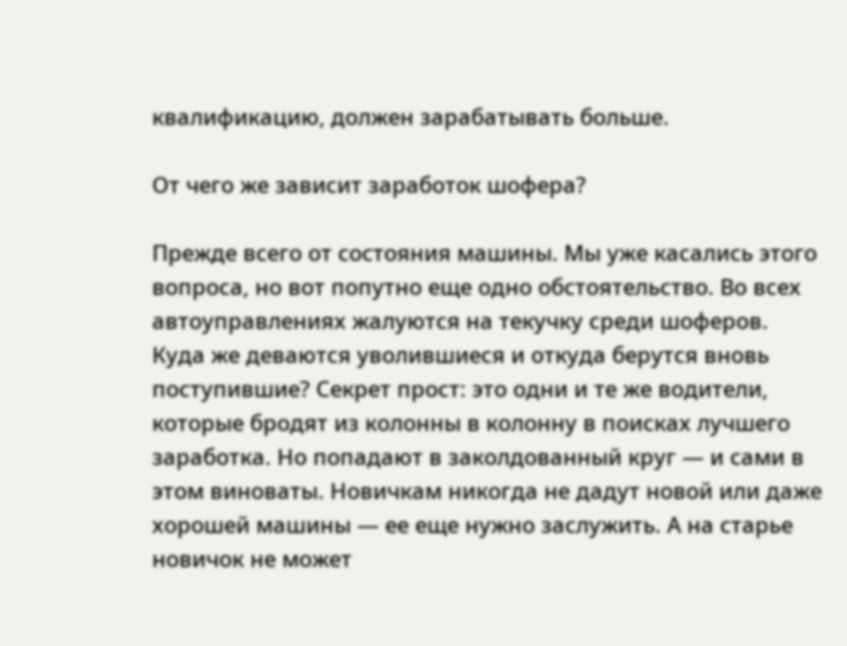квалификацию, должен зарабатывать больше.

От чего же зависит заработок шофера?

Прежде всего от состояния машины. Мы уже касались этого вопроса, но вот попутно еще одно обстоятельство. Во всех автоуправлениях жалуются на текучку среди шоферов. Куда же деваются уволившиеся и откуда берутся вновь поступившие? Секрет прост: это одни и те же водители, которые бродят из колонны в колонну в поисках лучшего заработка. Но попадают в заколдованный круг — и сами в этом виноваты. Новичкам никогда не дадут новой или даже хорошей машины — ее еще нужно заслужить. А на старье новичок не может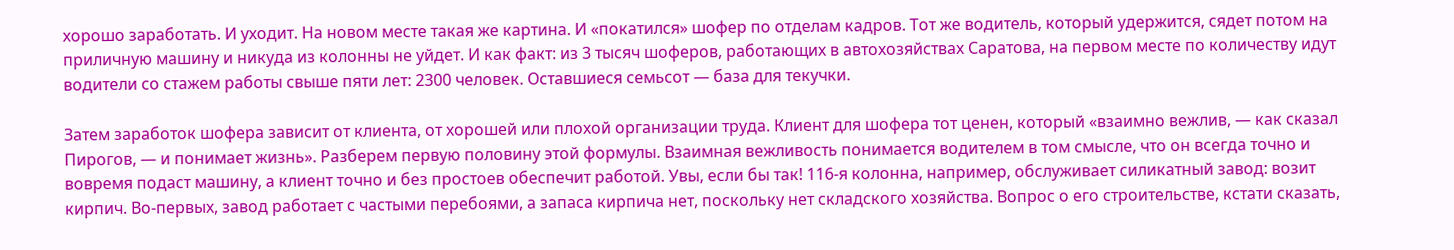хорошо заработать. И уходит. На новом месте такая же картина. И «покатился» шофер по отделам кадров. Тот же водитель, который удержится, сядет потом на приличную машину и никуда из колонны не уйдет. И как факт: из 3 тысяч шоферов, работающих в автохозяйствах Саратова, на первом месте по количеству идут водители со стажем работы свыше пяти лет: 2300 человек. Оставшиеся семьсот — база для текучки.

Затем заработок шофера зависит от клиента, от хорошей или плохой организации труда. Клиент для шофера тот ценен, который «взаимно вежлив, — как сказал Пирогов, — и понимает жизнь». Разберем первую половину этой формулы. Взаимная вежливость понимается водителем в том смысле, что он всегда точно и вовремя подаст машину, а клиент точно и без простоев обеспечит работой. Увы, если бы так! 116-я колонна, например, обслуживает силикатный завод: возит кирпич. Во-первых, завод работает с частыми перебоями, а запаса кирпича нет, поскольку нет складского хозяйства. Вопрос о его строительстве, кстати сказать,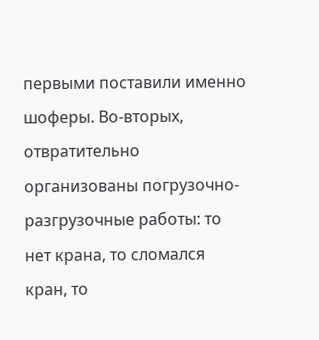первыми поставили именно шоферы. Во-вторых, отвратительно организованы погрузочно-разгрузочные работы: то нет крана, то сломался кран, то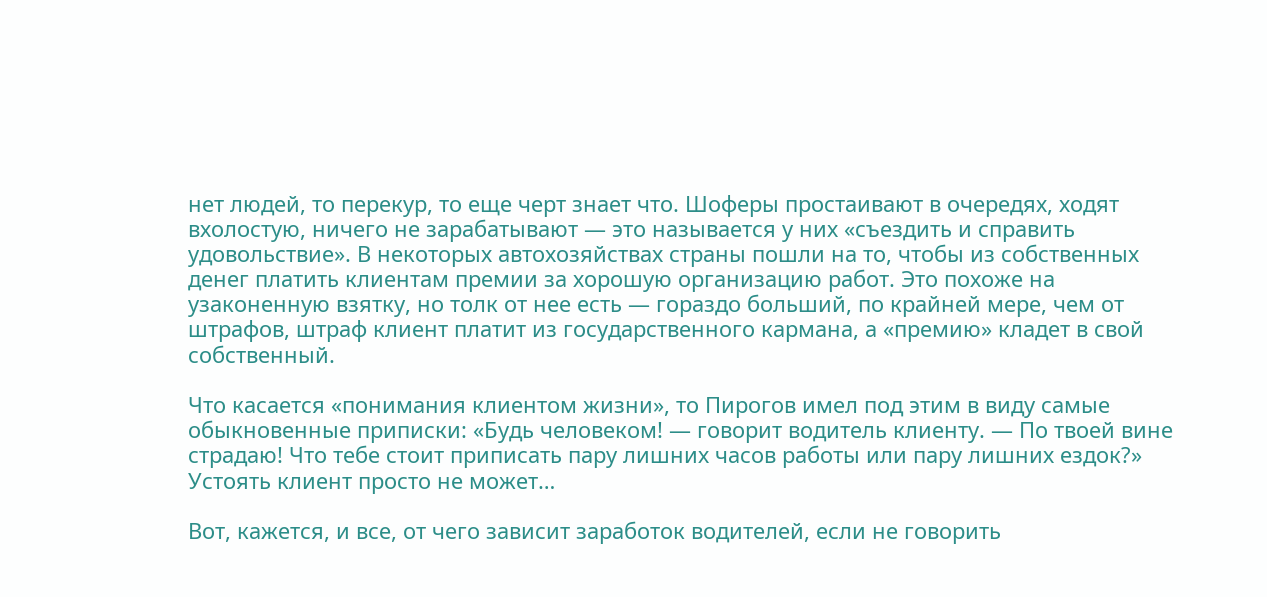нет людей, то перекур, то еще черт знает что. Шоферы простаивают в очередях, ходят вхолостую, ничего не зарабатывают — это называется у них «съездить и справить удовольствие». В некоторых автохозяйствах страны пошли на то, чтобы из собственных денег платить клиентам премии за хорошую организацию работ. Это похоже на узаконенную взятку, но толк от нее есть — гораздо больший, по крайней мере, чем от штрафов, штраф клиент платит из государственного кармана, а «премию» кладет в свой собственный.

Что касается «понимания клиентом жизни», то Пирогов имел под этим в виду самые обыкновенные приписки: «Будь человеком! — говорит водитель клиенту. — По твоей вине страдаю! Что тебе стоит приписать пару лишних часов работы или пару лишних ездок?» Устоять клиент просто не может…

Вот, кажется, и все, от чего зависит заработок водителей, если не говорить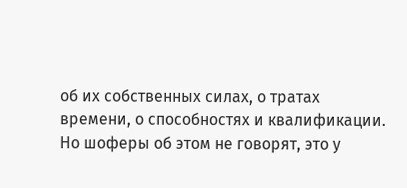об их собственных силах, о тратах времени, о способностях и квалификации. Но шоферы об этом не говорят, это у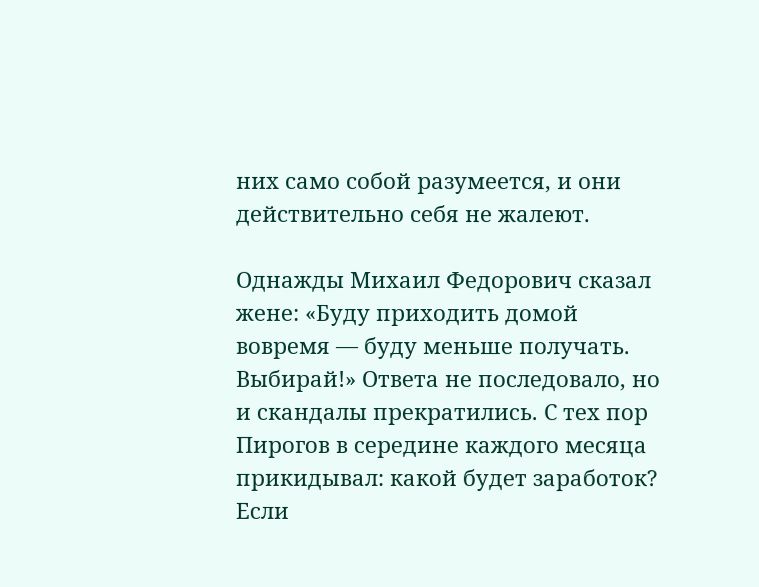них само собой разумеется, и они действительно себя не жалеют.

Однажды Михаил Федорович сказал жене: «Буду приходить домой вовремя — буду меньше получать. Выбирай!» Ответа не последовало, но и скандалы прекратились. С тех пор Пирогов в середине каждого месяца прикидывал: какой будет заработок? Если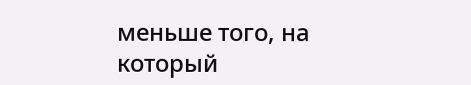меньше того, на который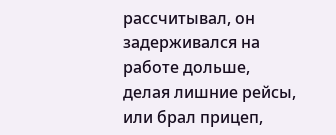рассчитывал, он задерживался на работе дольше, делая лишние рейсы, или брал прицеп,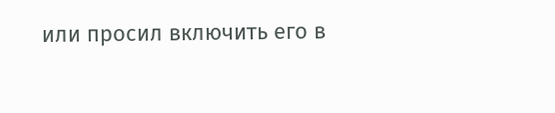или просил включить его в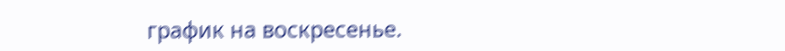график на воскресенье.